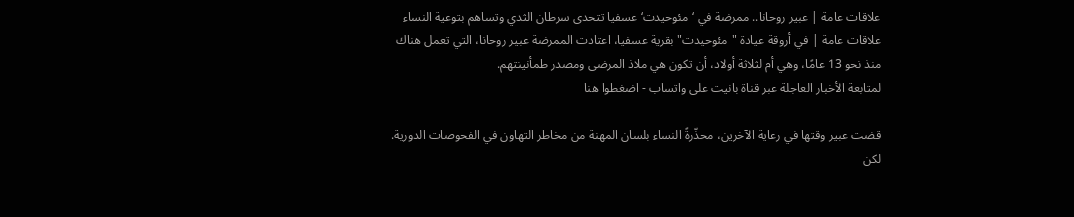علاقات عامة | عبير روحانا.. ممرضة في ‘مئوحيدت‘ عسفيا تتحدى سرطان الثدي وتساهم بتوعية النساء
علاقات عامة | في أروقة عيادة "مئوحيدت" بقرية عسفيا، اعتادت الممرضة عبير روحانا، التي تعمل هناك منذ نحو 13 عامًا، وهي أم لثلاثة أولاد، أن تكون هي ملاذ المرضى ومصدر طمأنينتهم.
لمتابعة الأخبار العاجلة عبر قناة بانيت على واتساب - اضغطوا هنا

قضت عبير وقتها في رعاية الآخرين، محذّرةً النساء بلسان المهنة من مخاطر التهاون في الفحوصات الدورية. لكن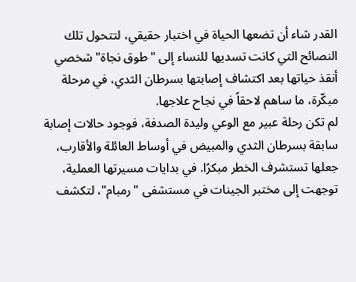القدر شاء أن تضعها الحياة في اختبار حقيقي، لتتحول تلك النصائح التي كانت تسديها للنساء إلى "طوق نجاة" شخصي أنقذ حياتها بعد اكتشاف إصابتها بسرطان الثدي، في مرحلة مبكّرة، ما ساهم لاحقاً في نجاح علاجها.
لم تكن رحلة عبير مع الوعي وليدة الصدفة، فوجود حالات إصابة سابقة بسرطان الثدي والمبيض في أوساط العائلة والأقارب، جعلها تستشرف الخطر مبكرًا. في بدايات مسيرتها العملية، توجهت إلى مختبر الجينات في مستشفى "رمبام"، لتكشف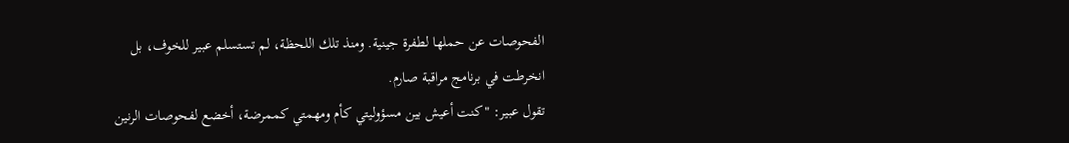الفحوصات عن حملها لطفرة جينية. ومنذ تلك اللحظة، لم تستسلم عبير للخوف، بل انخرطت في برنامج مراقبة صارم.
تقول عبير: "كنت أعيش بين مسؤوليتي كأم ومهمتي كممرضة، أخضع لفحوصات الرنين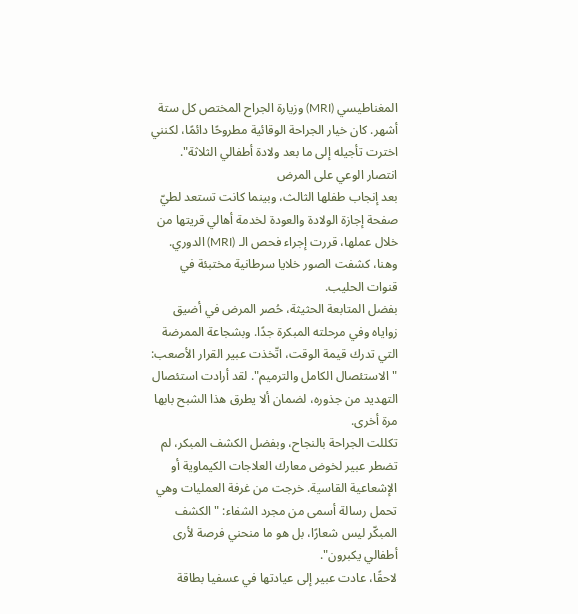المغناطيسي (MRI) وزيارة الجراح المختص كل ستة أشهر. كان خيار الجراحة الوقائية مطروحًا دائمًا، لكنني اخترت تأجيله إلى ما بعد ولادة أطفالي الثلاثة".
انتصار الوعي على المرض
بعد إنجاب طفلها الثالث، وبينما كانت تستعد لطيّ صفحة إجازة الولادة والعودة لخدمة أهالي قريتها من خلال عملها، قررت إجراء فحص الـ (MRI) الدوري. وهنا، كشفت الصور خلايا سرطانية مختبئة في قنوات الحليب.
بفضل المتابعة الحثيثة، حُصر المرض في أضيق زواياه وفي مرحلته المبكرة جدًا. وبشجاعة الممرضة التي تدرك قيمة الوقت، اتّخذت عبير القرار الأصعب: "الاستئصال الكامل والترميم". لقد أرادت استئصال التهديد من جذوره، لضمان ألا يطرق هذا الشبح بابها مرة أخرى.
تكللت الجراحة بالنجاح، وبفضل الكشف المبكر، لم تضطر عبير لخوض معارك العلاجات الكيماوية أو الإشعاعية القاسية. خرجت من غرفة العمليات وهي تحمل رسالة أسمى من مجرد الشفاء: "الكشف المبكّر ليس شعارًا، بل هو ما منحني فرصة لأرى أطفالي يكبرون".
لاحقًا، عادت عبير إلى عيادتها في عسفيا بطاقة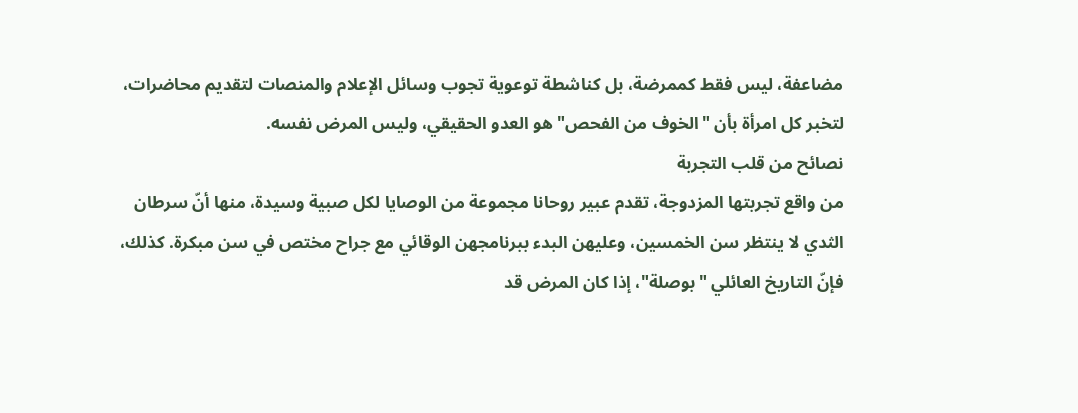مضاعفة، ليس فقط كممرضة، بل كناشطة توعوية تجوب وسائل الإعلام والمنصات لتقديم محاضرات، لتخبر كل امرأة بأن "الخوف من الفحص" هو العدو الحقيقي، وليس المرض نفسه.
نصائح من قلب التجربة
من واقع تجربتها المزدوجة، تقدم عبير روحانا مجموعة من الوصايا لكل صبية وسيدة، منها أنّ سرطان الثدي لا ينتظر سن الخمسين، وعليهن البدء ببرنامجهن الوقائي مع جراح مختص في سن مبكرة. كذلك، فإنّ التاريخ العائلي "بوصلة"، إذا كان المرض قد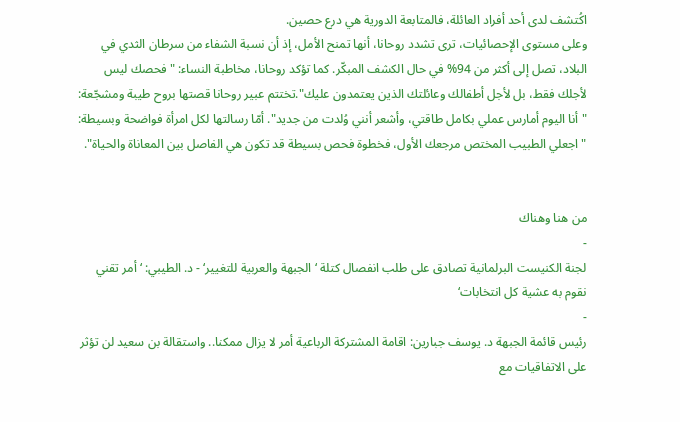اكُتشف لدى أحد أفراد العائلة، فالمتابعة الدورية هي درع حصين.
وعلى مستوى الإحصائيات، ترى تشدد روحانا، أنها تمنح الأمل، إذ أن نسبة الشفاء من سرطان الثدي في البلاد، تصل إلى أكثر من 94% في حال الكشف المبكّر. كما تؤكد روحانا، مخاطبة النساء: "فحصك ليس لأجلك فقط، بل لأجل أطفالك وعائلتك الذين يعتمدون عليك".تختتم عبير روحانا قصتها بروح طيبة ومشجّعة: "أنا اليوم أمارس عملي بكامل طاقتي، وأشعر أنني وُلدت من جديد". أمّا رسالتها لكل امرأة فواضحة وبسيطة: "اجعلي الطبيب المختص مرجعك الأول، فخطوة فحص بسيطة قد تكون هي الفاصل بين المعاناة والحياة".


من هنا وهناك
-
لجنة الكنيست البرلمانية تصادق على طلب انفصال كتلة ‘الجبهة والعربية للتغيير‘ - د. الطيبي: ‘أمر تقني نقوم به عشية كل انتخابات‘
-
رئيس قائمة الجبهة د. يوسف جبارين: اقامة المشتركة الرباعية أمر لا يزال ممكنا.. واستقالة بن سعيد لن تؤثر على الاتفاقيات مع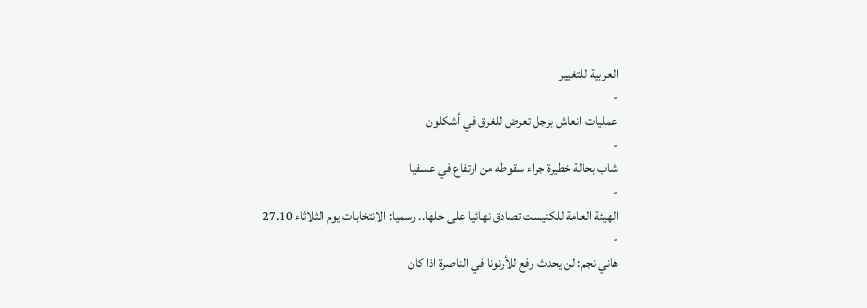العربية للتغيير
-
عمليات انعاش برجل تعرض للغرق في أشكلون
-
شاب بحالة خطيرة جراء سقوطه من ارتفاع في عسفيا
-
الهيئة العامة للكنيست تصادق نهائيا على حلها.. رسميا: الانتخابات يوم الثلاثاء 27.10
-
هاني نجم: لن يحدث رفع للأرنونا في الناصرة اذا كان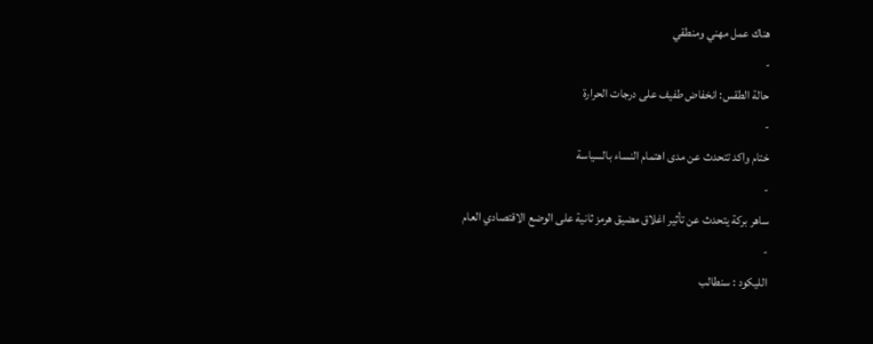هناك عمل مهني ومنطقي
-
حالة الطقس: انخفاض طفيف على درجات الحرارة
-
ختام واكد تتحدث عن مدى اهتمام النساء بالسياسة
-
ساهر بركة يتحدث عن تأثير اغلاق مضيق هرمز ثانية على الوضع الاقتصادي العام
-
الليكود : سنطالب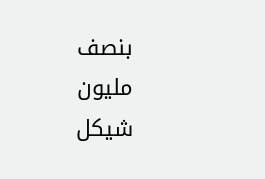بنصف مليون شيكل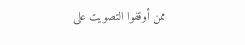ممن أوقفوا التصويت على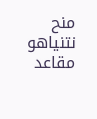منح نتنياهو مقاعد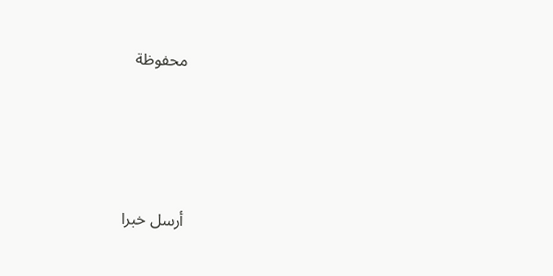محفوظة





أرسل خبرا